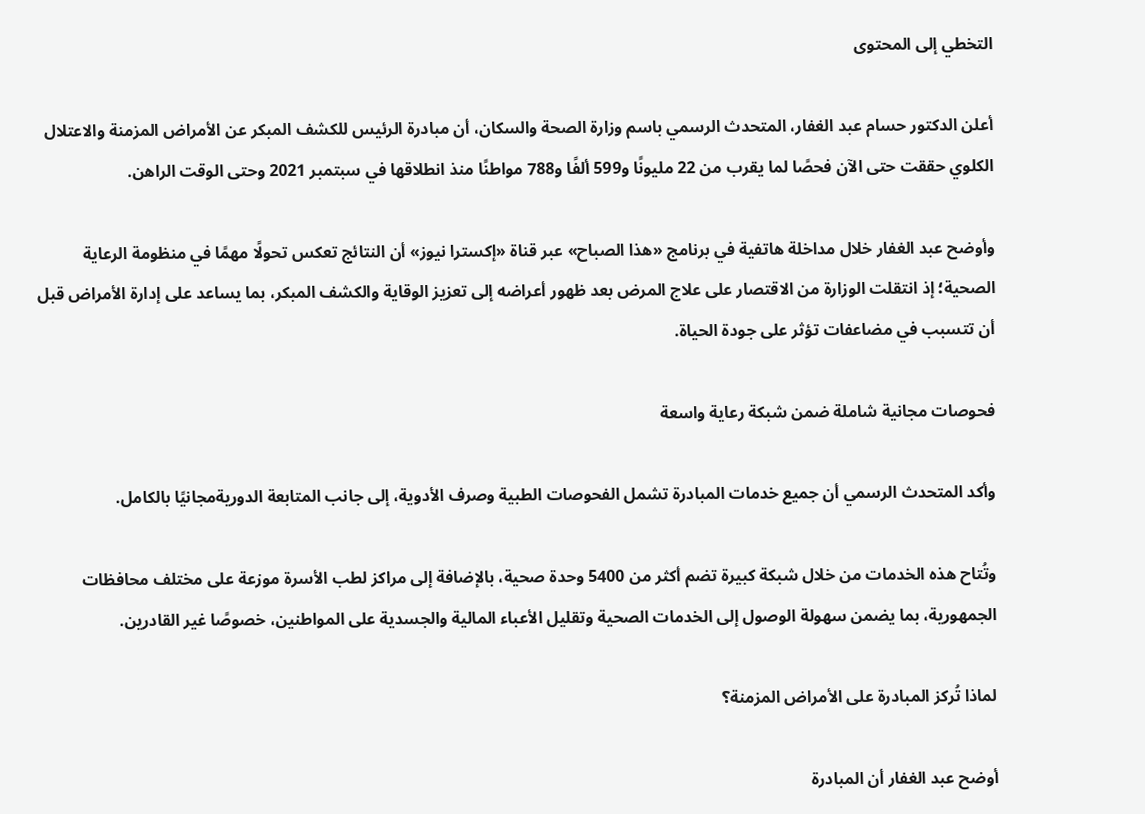التخطي إلى المحتوى

أعلن الدكتور حسام عبد الغفار، المتحدث الرسمي باسم وزارة الصحة والسكان، أن مبادرة الرئيس للكشف المبكر عن الأمراض المزمنة والاعتلال الكلوي حققت حتى الآن فحصًا لما يقرب من 22 مليونًا و599 ألفًا و788 مواطنًا منذ انطلاقها في سبتمبر 2021 وحتى الوقت الراهن.

وأوضح عبد الغفار خلال مداخلة هاتفية في برنامج «هذا الصباح» عبر قناة «إكسترا نيوز» أن النتائج تعكس تحولًا مهمًا في منظومة الرعاية الصحية؛ إذ انتقلت الوزارة من الاقتصار على علاج المرض بعد ظهور أعراضه إلى تعزيز الوقاية والكشف المبكر، بما يساعد على إدارة الأمراض قبل أن تتسبب في مضاعفات تؤثر على جودة الحياة.

فحوصات مجانية شاملة ضمن شبكة رعاية واسعة

وأكد المتحدث الرسمي أن جميع خدمات المبادرة تشمل الفحوصات الطبية وصرف الأدوية، إلى جانب المتابعة الدوريةمجانيًا بالكامل.

وتُتاح هذه الخدمات من خلال شبكة كبيرة تضم أكثر من 5400 وحدة صحية، بالإضافة إلى مراكز لطب الأسرة موزعة على مختلف محافظات الجمهورية، بما يضمن سهولة الوصول إلى الخدمات الصحية وتقليل الأعباء المالية والجسدية على المواطنين، خصوصًا غير القادرين.

لماذا تُركز المبادرة على الأمراض المزمنة؟

أوضح عبد الغفار أن المبادرة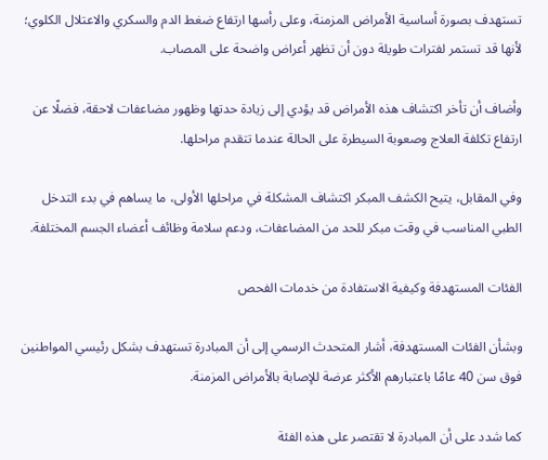تستهدف بصورة أساسية الأمراض المزمنة، وعلى رأسها ارتفاع ضغط الدم والسكري والاعتلال الكلوي؛ لأنها قد تستمر لفترات طويلة دون أن تظهر أعراض واضحة على المصاب.

وأضاف أن تأخر اكتشاف هذه الأمراض قد يؤدي إلى زيادة حدتها وظهور مضاعفات لاحقة، فضلًا عن ارتفاع تكلفة العلاج وصعوبة السيطرة على الحالة عندما تتقدم مراحلها.

وفي المقابل، يتيح الكشف المبكر اكتشاف المشكلة في مراحلها الأولى، ما يساهم في بدء التدخل الطبي المناسب في وقت مبكر للحد من المضاعفات، ودعم سلامة وظائف أعضاء الجسم المختلفة.

الفئات المستهدفة وكيفية الاستفادة من خدمات الفحص

وبشأن الفئات المستهدفة، أشار المتحدث الرسمي إلى أن المبادرة تستهدف بشكل رئيسي المواطنين فوق سن 40 عامًا باعتبارهم الأكثر عرضة للإصابة بالأمراض المزمنة.

كما شدد على أن المبادرة لا تقتصر على هذه الفئة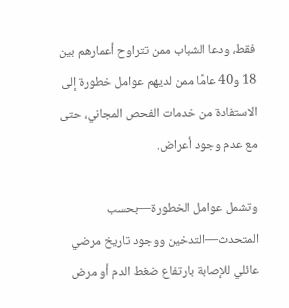فقط، ودعا الشباب ممن تتراوح أعمارهم بين 18 و40 عامًا ممن لديهم عوامل خطورة إلى الاستفادة من خدمات الفحص المجاني، حتى مع عدم وجود أعراض.

وتشمل عوامل الخطورة—بحسب المتحدث—التدخين ووجود تاريخ مرضي عائلي للإصابة بارتفاع ضغط الدم أو مرض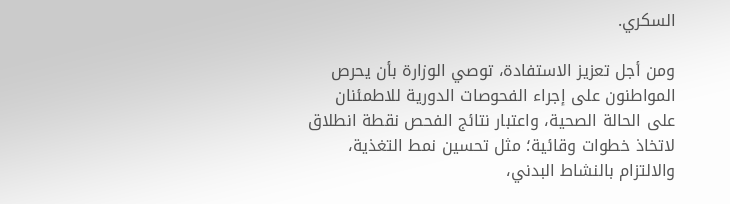السكري.

ومن أجل تعزيز الاستفادة، توصي الوزارة بأن يحرص المواطنون على إجراء الفحوصات الدورية للاطمئنان على الحالة الصحية، واعتبار نتائج الفحص نقطة انطلاق لاتخاذ خطوات وقائية؛ مثل تحسين نمط التغذية، والالتزام بالنشاط البدني،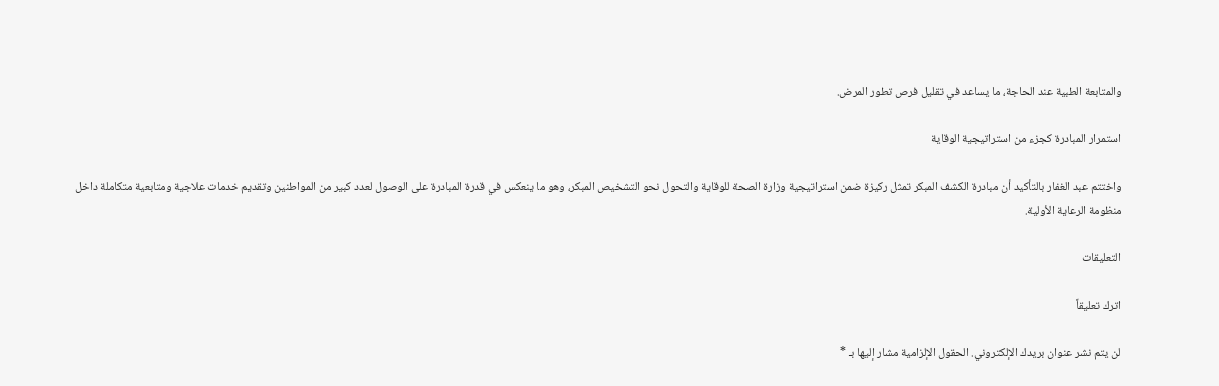والمتابعة الطبية عند الحاجة، ما يساعد في تقليل فرص تطور المرض.

استمرار المبادرة كجزء من استراتيجية الوقاية

واختتم عبد الغفار بالتأكيد أن مبادرة الكشف المبكر تمثل ركيزة ضمن استراتيجية وزارة الصحة للوقاية والتحول نحو التشخيص المبكر، وهو ما ينعكس في قدرة المبادرة على الوصول لعدد كبير من المواطنين وتقديم خدمات علاجية ومتابعية متكاملة داخل منظومة الرعاية الأولية.

التعليقات

اترك تعليقاً

لن يتم نشر عنوان بريدك الإلكتروني. الحقول الإلزامية مشار إليها بـ *